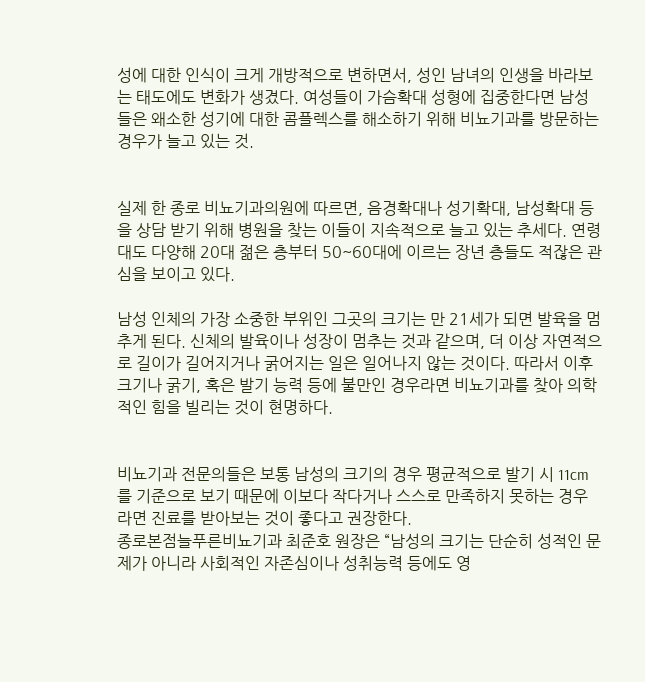성에 대한 인식이 크게 개방적으로 변하면서, 성인 남녀의 인생을 바라보는 태도에도 변화가 생겼다. 여성들이 가슴확대 성형에 집중한다면 남성들은 왜소한 성기에 대한 콤플렉스를 해소하기 위해 비뇨기과를 방문하는 경우가 늘고 있는 것.


실제 한 종로 비뇨기과의원에 따르면, 음경확대나 성기확대, 남성확대 등을 상담 받기 위해 병원을 찾는 이들이 지속적으로 늘고 있는 추세다. 연령대도 다양해 20대 젊은 층부터 50~60대에 이르는 장년 층들도 적잖은 관심을 보이고 있다.

남성 인체의 가장 소중한 부위인 그곳의 크기는 만 21세가 되면 발육을 멈추게 된다. 신체의 발육이나 성장이 멈추는 것과 같으며, 더 이상 자연적으로 길이가 길어지거나 굵어지는 일은 일어나지 않는 것이다. 따라서 이후 크기나 굵기, 혹은 발기 능력 등에 불만인 경우라면 비뇨기과를 찾아 의학적인 힘을 빌리는 것이 현명하다.


비뇨기과 전문의들은 보통 남성의 크기의 경우 평균적으로 발기 시 11cm를 기준으로 보기 때문에 이보다 작다거나 스스로 만족하지 못하는 경우라면 진료를 받아보는 것이 좋다고 권장한다.
종로본점늘푸른비뇨기과 최준호 원장은 “남성의 크기는 단순히 성적인 문제가 아니라 사회적인 자존심이나 성취능력 등에도 영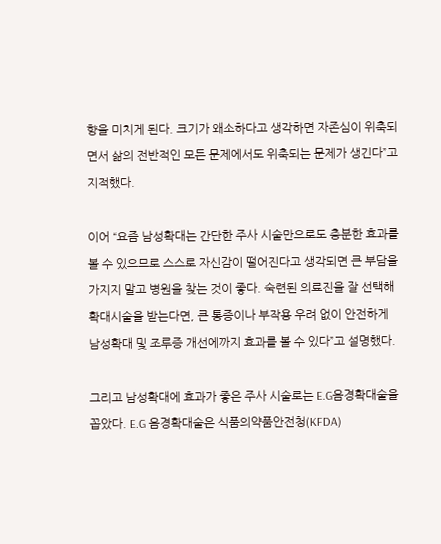향을 미치게 된다. 크기가 왜소하다고 생각하면 자존심이 위축되면서 삶의 전반적인 모든 문제에서도 위축되는 문제가 생긴다”고 지적했다.

이어 “요즘 남성확대는 간단한 주사 시술만으로도 충분한 효과를 볼 수 있으므로 스스로 자신감이 떨어진다고 생각되면 큰 부담을 가지지 말고 병원을 찾는 것이 좋다. 숙련된 의료진을 잘 선택해 확대시술을 받는다면, 큰 통증이나 부작용 우려 없이 안전하게 남성확대 및 조루증 개선에까지 효과를 볼 수 있다”고 설명했다.

그리고 남성확대에 효과가 좋은 주사 시술로는 E.G음경확대술을 꼽았다. E.G 음경확대술은 식품의약품안전청(KFDA)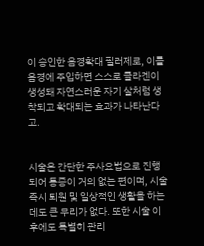이 승인한 음경확대 필러제로, 이를 음경에 주입하면 스스로 콜라겐이 생성돼 자연스러운 자기 살처럼 생착되고 확대되는 효과가 나타난다고.


시술은 간단한 주사요법으로 진행되어 통증이 거의 없는 편이며, 시술 즉시 퇴원 및 일상적인 생활을 하는 데도 큰 무리가 없다. 또한 시술 이후에도 특별히 관리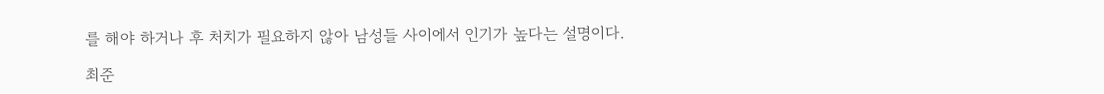를 해야 하거나 후 처치가 필요하지 않아 남성들 사이에서 인기가 높다는 설명이다.

최준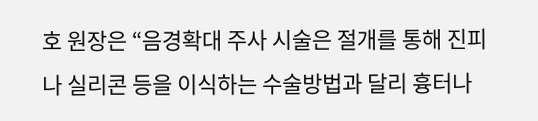호 원장은 “음경확대 주사 시술은 절개를 통해 진피나 실리콘 등을 이식하는 수술방법과 달리 흉터나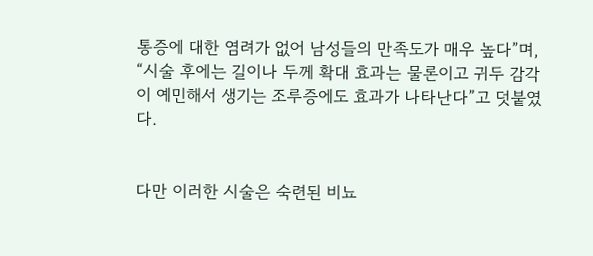통증에 대한 염려가 없어 남성들의 만족도가 매우 높다”며, “시술 후에는 길이나 두께 확대 효과는 물론이고 귀두 감각이 예민해서 생기는 조루증에도 효과가 나타난다”고 덧붙였다.


다만 이러한 시술은 숙련된 비뇨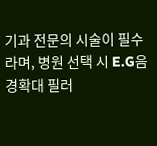기과 전문의 시술이 필수라며, 병원 선택 시 E.G음경확대 필러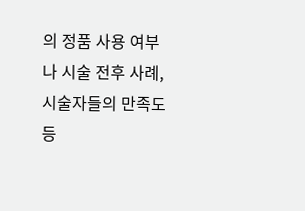의 정품 사용 여부나 시술 전후 사례, 시술자들의 만족도 등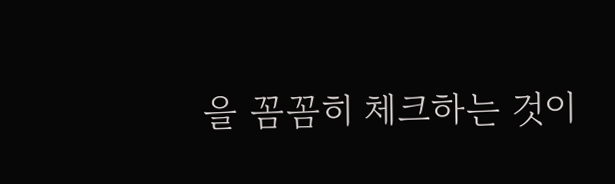을 꼼꼼히 체크하는 것이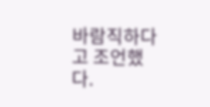바람직하다고 조언했다.